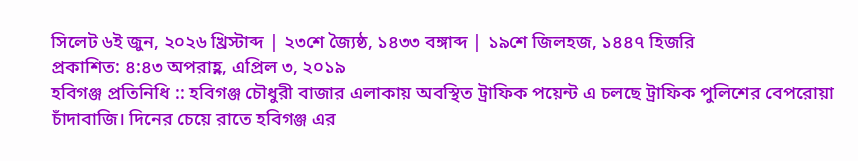সিলেট ৬ই জুন, ২০২৬ খ্রিস্টাব্দ | ২৩শে জ্যৈষ্ঠ, ১৪৩৩ বঙ্গাব্দ | ১৯শে জিলহজ, ১৪৪৭ হিজরি
প্রকাশিত: ৪:৪৩ অপরাহ্ণ, এপ্রিল ৩, ২০১৯
হবিগঞ্জ প্রতিনিধি :: হবিগঞ্জ চৌধুরী বাজার এলাকায় অবস্থিত ট্রাফিক পয়েন্ট এ চলছে ট্রাফিক পুলিশের বেপরোয়া চাঁদাবাজি। দিনের চেয়ে রাতে হবিগঞ্জ এর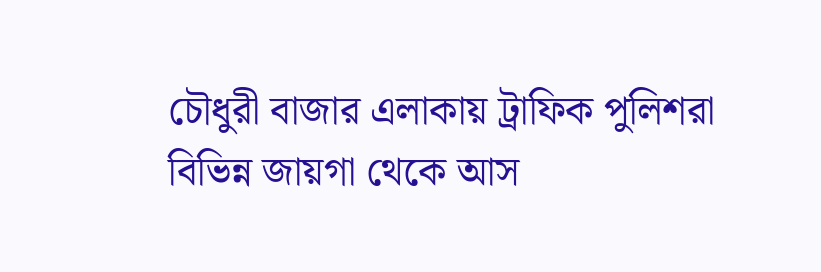চৌধুরী বাজার এলাকায় ট্রাফিক পুলিশরা বিভিন্ন জায়গা থেকে আস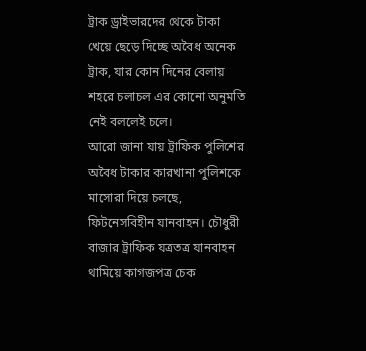ট্রাক ড্রাইভারদের থেকে টাকা খেয়ে ছেড়ে দিচ্ছে অবৈধ অনেক ট্রাক, যার কোন দিনের বেলায় শহরে চলাচল এর কোনো অনুমতি নেই বললেই চলে।
আরো জানা যায় ট্রাফিক পুলিশের অবৈধ টাকার কারখানা পুলিশকে মাসোরা দিয়ে চলছে, ফিটনেসবিহীন যানবাহন। চৌধুরী বাজার ট্রাফিক যত্রতত্র যানবাহন থামিয়ে কাগজপত্র চেক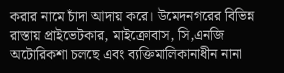করার নামে চাঁদা আদায় করে। উমেদনগরের বিভিন্ন রাস্তায় প্রাইভেটকার, মাইক্রোবাস, সি,এনজি অটোরিকশা চলছে এবং ব্যক্তিমালিকানাধীন নানা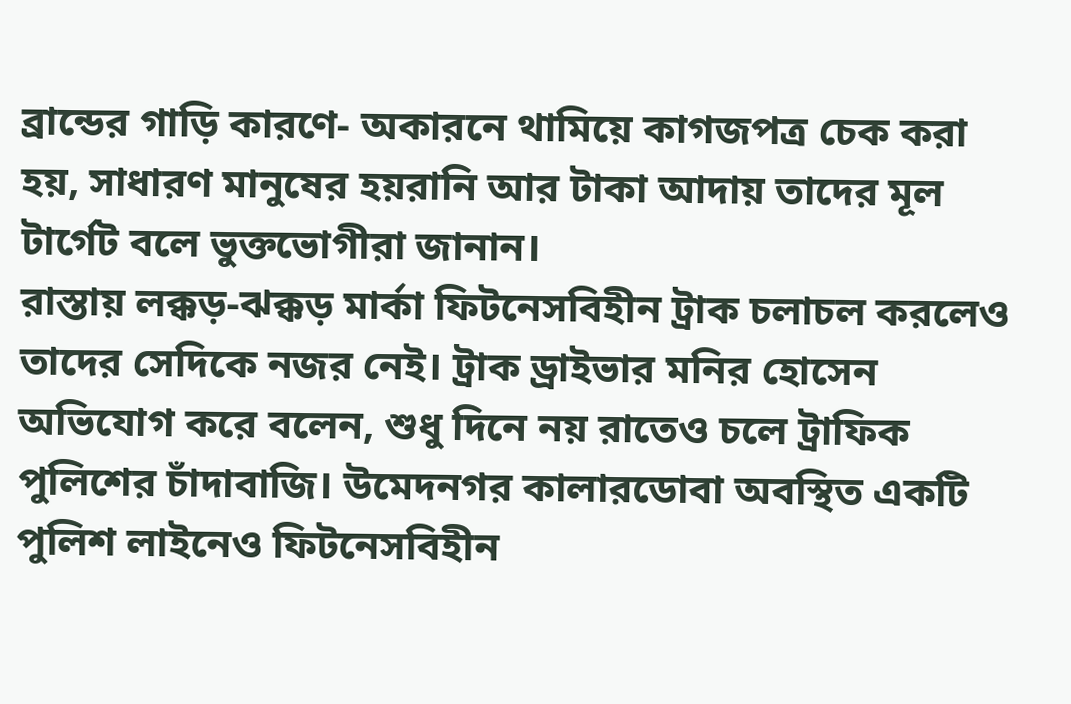ব্রান্ডের গাড়ি কারণে- অকারনে থামিয়ে কাগজপত্র চেক করা হয়, সাধারণ মানুষের হয়রানি আর টাকা আদায় তাদের মূল টার্গেট বলে ভুক্তভোগীরা জানান।
রাস্তায় লক্কড়-ঝক্কড় মার্কা ফিটনেসবিহীন ট্রাক চলাচল করলেও তাদের সেদিকে নজর নেই। ট্রাক ড্রাইভার মনির হোসেন অভিযোগ করে বলেন, শুধু দিনে নয় রাতেও চলে ট্রাফিক পুলিশের চাঁদাবাজি। উমেদনগর কালারডোবা অবস্থিত একটি পুলিশ লাইনেও ফিটনেসবিহীন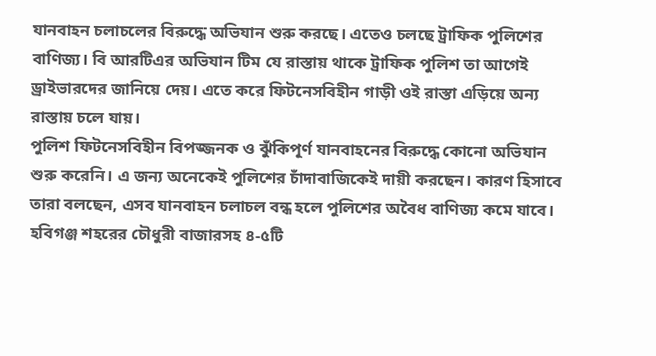যানবাহন চলাচলের বিরুদ্ধে অভিযান শুরু করছে। এতেও চলছে ট্রাফিক পুলিশের বাণিজ্য। বি আরটিএর অভিযান টিম যে রাস্তায় থাকে ট্রাফিক পুলিশ তা আগেই ড্রাইভারদের জানিয়ে দেয়। এতে করে ফিটনেসবিহীন গাড়ী ওই রাস্তা এড়িয়ে অন্য রাস্তায় চলে যায়।
পুলিশ ফিটনেসবিহীন বিপজ্জনক ও ঝুঁকিপূর্ণ যানবাহনের বিরুদ্ধে কোনো অভিযান শুরু করেনি। এ জন্য অনেকেই পুলিশের চাঁদাবাজিকেই দায়ী করছেন। কারণ হিসাবে তারা বলছেন, এসব যানবাহন চলাচল বন্ধ হলে পুলিশের অবৈধ বাণিজ্য কমে যাবে। হবিগঞ্জ শহরের চৌধুরী বাজারসহ ৪-৫টি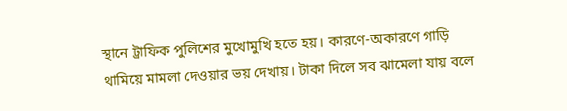স্থানে ট্রাফিক পুলিশের মুখোমুখি হতে হয়। কারণে-অকারণে গাড়ি থামিয়ে মামলা দেওয়ার ভয় দেখায়। টাকা দিলে সব ঝামেলা যায় বলে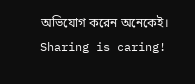অভিযোগ করেন অনেকেই।
Sharing is caring!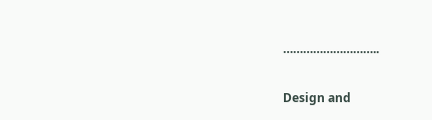………………………..

Design and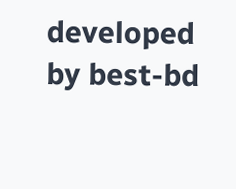developed by best-bd